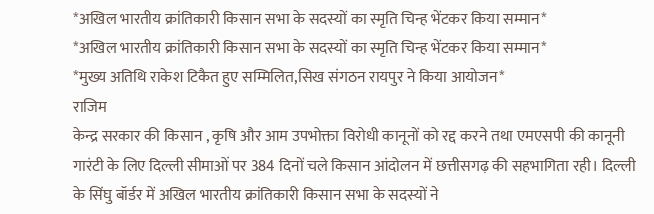*अखिल भारतीय क्रांतिकारी किसान सभा के सदस्यों का स्मृति चिन्ह भेंटकर किया सम्मान*
*अखिल भारतीय क्रांतिकारी किसान सभा के सदस्यों का स्मृति चिन्ह भेंटकर किया सम्मान*
*मुख्य अतिथि राकेश टिकैत हुए सम्मिलित,सिख संगठन रायपुर ने किया आयोजन*
राजिम
केन्द्र सरकार की किसान , कृषि और आम उपभोक्ता विरोधी कानूनों को रद्द करने तथा एमएसपी की कानूनी गारंटी के लिए दिल्ली सीमाओं पर 384 दिनों चले किसान आंदोलन में छत्तीसगढ़ की सहभागिता रही। दिल्ली के सिंघु बॉर्डर में अखिल भारतीय क्रांतिकारी किसान सभा के सदस्यों ने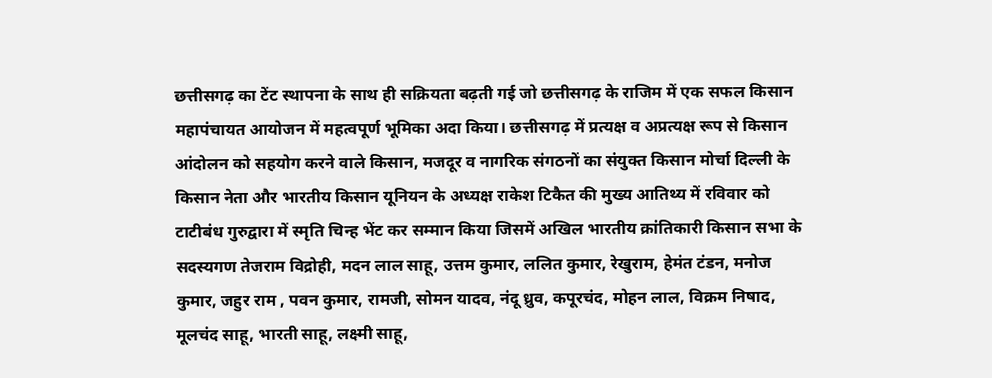छत्तीसगढ़ का टेंट स्थापना के साथ ही सक्रियता बढ़ती गई जो छत्तीसगढ़ के राजिम में एक सफल किसान महापंचायत आयोजन में महत्वपूर्ण भूमिका अदा किया। छत्तीसगढ़ में प्रत्यक्ष व अप्रत्यक्ष रूप से किसान आंदोलन को सहयोग करने वाले किसान, मजदूर व नागरिक संगठनों का संयुक्त किसान मोर्चा दिल्ली के किसान नेता और भारतीय किसान यूनियन के अध्यक्ष राकेश टिकैत की मुख्य आतिथ्य में रविवार को टाटीबंध गुरुद्वारा में स्मृति चिन्ह भेंट कर सम्मान किया जिसमें अखिल भारतीय क्रांतिकारी किसान सभा के सदस्यगण तेजराम विद्रोही, मदन लाल साहू, उत्तम कुमार, ललित कुमार, रेखुराम, हेमंत टंडन, मनोज कुमार, जहुर राम , पवन कुमार, रामजी, सोमन यादव, नंदू ध्रुव, कपूरचंद, मोहन लाल, विक्रम निषाद, मूलचंद साहू, भारती साहू, लक्ष्मी साहू,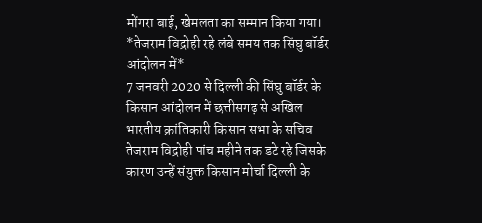मोंगरा बाई, खेमलता का सम्मान किया गया।
*तेजराम विद्रोही रहे लंबे समय तक सिंघु बॉर्डर आंदोलन में*
7 जनवरी 2020 से दिल्ली की सिंघु बॉर्डर के किसान आंदोलन में छत्तीसगढ़ से अखिल भारतीय क्रांतिकारी किसान सभा के सचिव तेजराम विद्रोही पांच महीने तक डटे रहे जिसके कारण उन्हें संयुक्त किसान मोर्चा दिल्ली के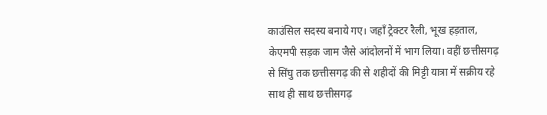काउंसिल सदस्य बनाये गए। जहाँ ट्रेक्टर रैली, भूख हड़ताल, केएमपी सड़क जाम जैसे आंदोलनों में भाग लिया। वहीं छत्तीसगढ़ से सिंघु तक छत्तीसगढ़ की से शहीदों की मिट्टी यात्रा में सक्रीय रहे साथ ही साथ छत्तीसगढ़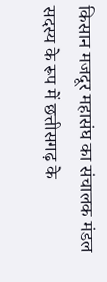किसान मजदूर महासंघ का संचालक मंडल सदस्य के रूप में छत्तीसगढ़ के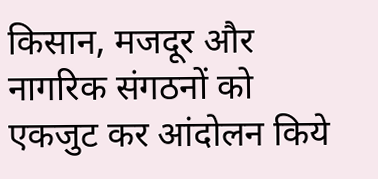किसान, मजदूर और नागरिक संगठनों को एकजुट कर आंदोलन किये